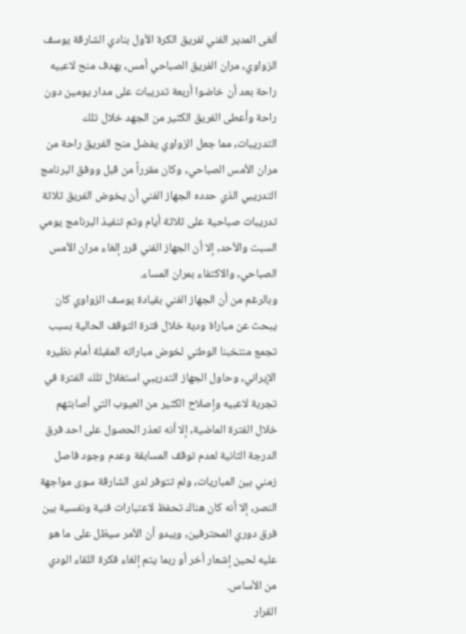ألغى المدير الفني لفريق الكرة الأول بنادي الشارقة يوسف الزواوي, مران الفريق الصباحي أمس, بهدف منح لاعبيه راحة بعد أن خاضوا أربعة تدريبات على مدار يومين دون راحة وأعطى الفريق الكثير من الجهد خلال تلك التدريبات, مما جعل الزواوي يفضل منح الفريق راحة من مران الأمس الصباحي, وكان مقرراً من قبل ووفق البرنامج التدريبي الذي حدده الجهاز الفني أن يخوض الفريق ثلاثة تدريبات صباحية على ثلاثة أيام وتم تنفيذ البرنامج يومي السبت والأحد, إلا أن الجهاز الفني قرر إلغاء مران الأمس الصباحي, والاكتفاء بمران المساء.
وبالرغم من أن الجهاز الفني بقيادة يوسف الزواوي كان يبحث عن مباراة ودية خلال فترة التوقف الحالية بسبب تجمع منتخبنا الوطني لخوض مباراته المقبلة أمام نظيره الإيراني, وحاول الجهاز التدريبي استغلال تلك الفترة في تجربة لاعبيه وإصلاح الكثير من العيوب التي أصابتهم خلال الفترة الماضية, إلا أنه تعذر الحصول على احد فرق الدرجة الثانية لعدم توقف المسابقة وعدم وجود فاصل زمني بين المباريات, ولم تتوفر لدى الشارقة سوى مواجهة النصر, إلا أنه كان هناك تحفظ لاعتبارات فنية ونفسية بين فرق دوري المحترفين, ويبدو أن الأمر سيظل على ما هو عليه لحين إشعار أخر أو ربما يتم إلغاء فكرة اللقاء الودي من الأساس.
القرار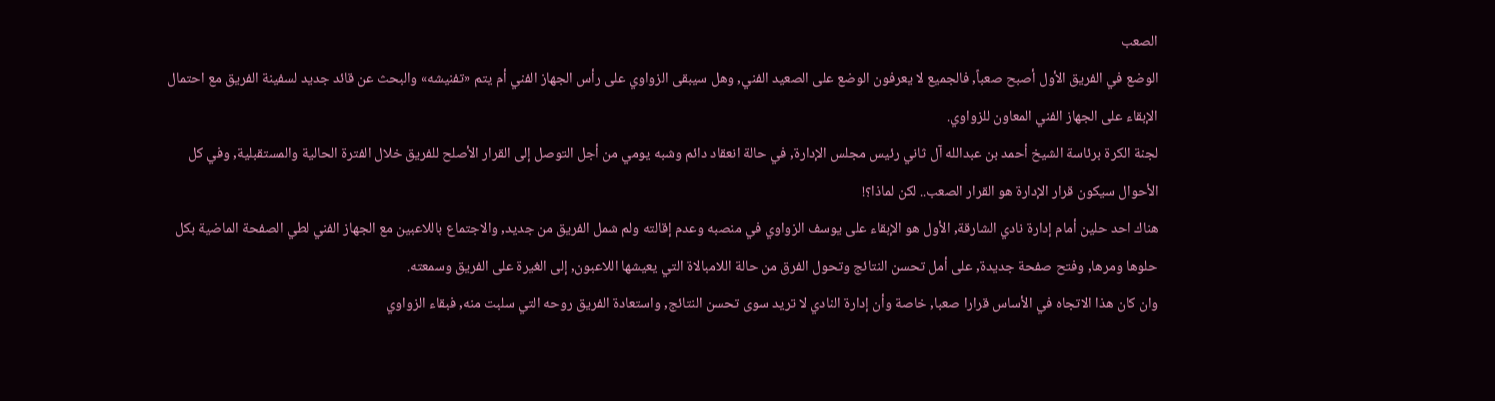الصعب
الوضع في الفريق الأول أصبح صعباً, فالجميع لا يعرفون الوضع على الصعيد الفني, وهل سيبقى الزواوي على رأس الجهاز الفني أم يتم «تفنيشه» والبحث عن قائد جديد لسفينة الفريق مع احتمال الإبقاء على الجهاز الفني المعاون للزواوي.
لجنة الكرة برئاسة الشيخ أحمد بن عبدالله آل ثاني رئيس مجلس الإدارة, في حالة انعقاد دائم وشبه يومي من أجل التوصل إلى القرار الأصلح للفريق خلال الفترة الحالية والمستقبلية, وفي كل الأحوال سيكون قرار الإدارة هو القرار الصعب.. لكن لماذا؟!
هناك احد حلين أمام إدارة نادي الشارقة, الأول هو الإبقاء على يوسف الزواوي في منصبه وعدم إقالته ولم شمل الفريق من جديد, والاجتماع باللاعبين مع الجهاز الفني لطي الصفحة الماضية بكل حلوها ومرها, وفتح صفحة جديدة, على أمل تحسن النتائج وتحول الفرق من حالة اللامبالاة التي يعيشها اللاعبون, إلى الغيرة على الفريق وسمعته.
وان كان هذا الاتجاه في الأساس قرارا صعبا, خاصة وأن إدارة النادي لا تريد سوى تحسن النتائج, واستعادة الفريق روحه التي سلبت منه, فبقاء الزواوي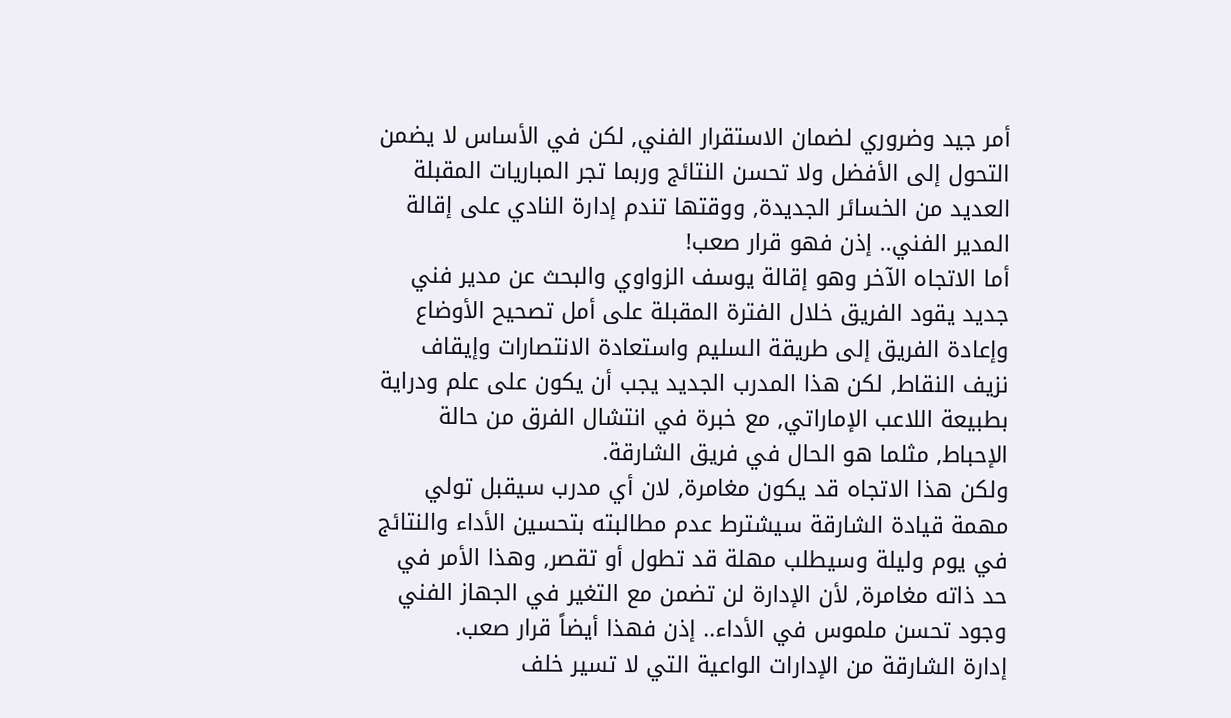أمر جيد وضروري لضمان الاستقرار الفني, لكن في الأساس لا يضمن التحول إلى الأفضل ولا تحسن النتائج وربما تجر المباريات المقبلة العديد من الخسائر الجديدة, ووقتها تندم إدارة النادي على إقالة المدير الفني.. إذن فهو قرار صعب!
أما الاتجاه الآخر وهو إقالة يوسف الزواوي والبحث عن مدير فني جديد يقود الفريق خلال الفترة المقبلة على أمل تصحيح الأوضاع وإعادة الفريق إلى طريقة السليم واستعادة الانتصارات وإيقاف نزيف النقاط, لكن هذا المدرب الجديد يجب أن يكون على علم ودراية بطبيعة اللاعب الإماراتي, مع خبرة في انتشال الفرق من حالة الإحباط, مثلما هو الحال في فريق الشارقة.
ولكن هذا الاتجاه قد يكون مغامرة, لان أي مدرب سيقبل تولي مهمة قيادة الشارقة سيشترط عدم مطالبته بتحسين الأداء والنتائج في يوم وليلة وسيطلب مهلة قد تطول أو تقصر, وهذا الأمر في حد ذاته مغامرة, لأن الإدارة لن تضمن مع التغير في الجهاز الفني وجود تحسن ملموس في الأداء.. إذن فهذا أيضاً قرار صعب.
إدارة الشارقة من الإدارات الواعية التي لا تسير خلف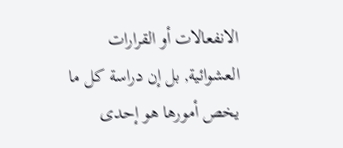الانفعالات أو القرارات العشوائية, بل إن دراسة كل ما يخص أمورها هو إحدى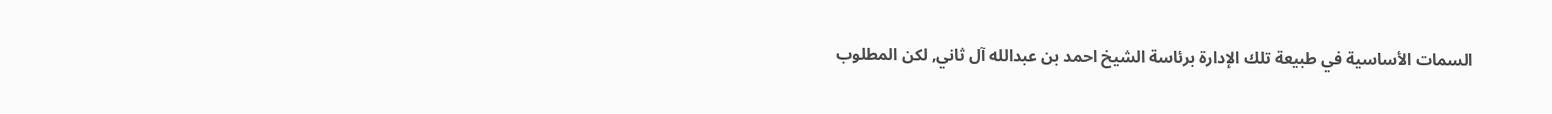السمات الأساسية في طبيعة تلك الإدارة برئاسة الشيخ احمد بن عبدالله آل ثاني, لكن المطلوب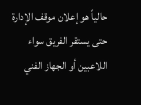حالياً هو إعلان موقف الإدارة حتى يستقر الفريق سواء اللاعبين أو الجهاز الفني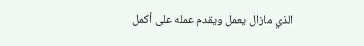الذي مازال يعمل ويقدم عمله على أكمل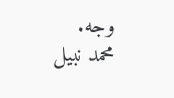وجه.
محمد نبيل